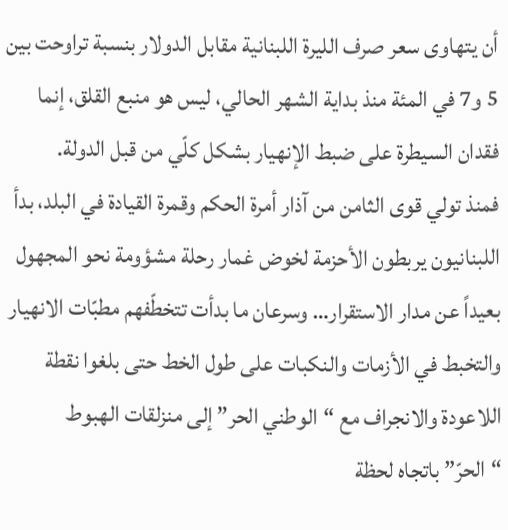أن يتهاوى سعر صرف الليرة اللبنانية مقابل الدولار بنسبة تراوحت بين 5 و7 في المئة منذ بداية الشهر الحالي، ليس هو منبع القلق، إنما فقدان السيطرة على ضبط الإنهيار بشكل كلّي من قبل الدولة.
فمنذ تولي قوى الثامن من آذار أمرة الحكم وقمرة القيادة في البلد، بدأ اللبنانيون يربطون الأحزمة لخوض غمار رحلة مشؤومة نحو المجهول بعيداً عن مدار الاستقرار… وسرعان ما بدأت تتخطّفهم مطبّات الانهيار والتخبط في الأزمات والنكبات على طول الخط حتى بلغوا نقطة اللاعودة والانجراف مع “الوطني الحر” إلى منزلقات الهبوط “الحرّ” باتجاه لحظة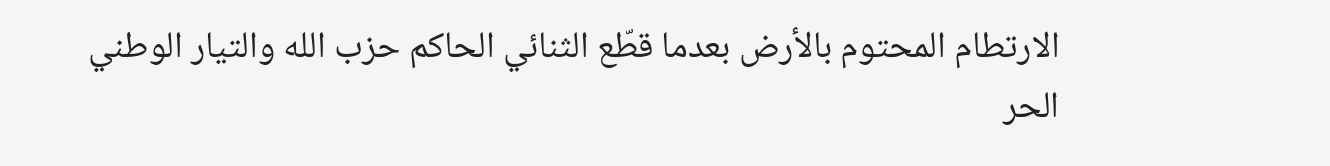الارتطام المحتوم بالأرض بعدما قطّع الثنائي الحاكم حزب الله والتيار الوطني الحر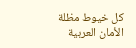كل خيوط مظلة الأمان العربية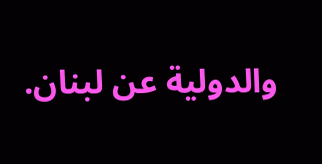والدولية عن لبنان.